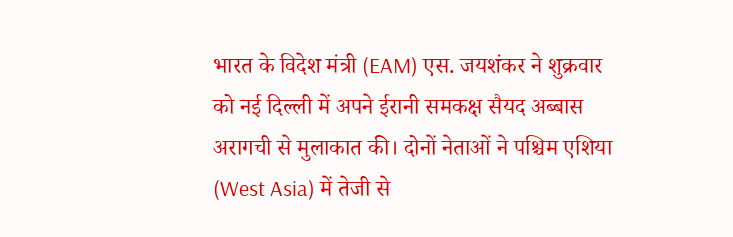भारत के विदेश मंत्री (EAM) एस. जयशंकर ने शुक्रवार को नई दिल्ली में अपने ईरानी समकक्ष सैयद अब्बास अरागची से मुलाकात की। दोनों नेताओं ने पश्चिम एशिया (West Asia) में तेजी से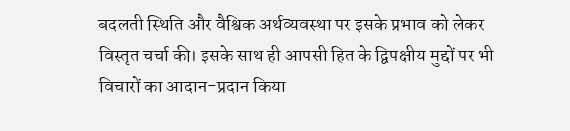बदलती स्थिति और वैश्विक अर्थव्यवस्था पर इसके प्रभाव को लेकर विस्तृत चर्चा की। इसके साथ ही आपसी हित के द्विपक्षीय मुद्दों पर भी विचारों का आदान-प्रदान किया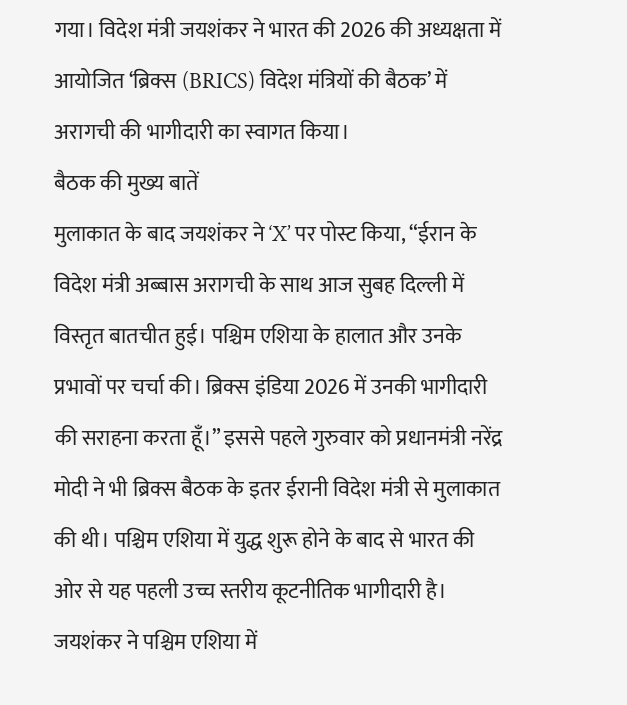गया। विदेश मंत्री जयशंकर ने भारत की 2026 की अध्यक्षता में आयोजित ‘ब्रिक्स (BRICS) विदेश मंत्रियों की बैठक’ में अरागची की भागीदारी का स्वागत किया।
बैठक की मुख्य बातें
मुलाकात के बाद जयशंकर ने ‘X’ पर पोस्ट किया, “ईरान के विदेश मंत्री अब्बास अरागची के साथ आज सुबह दिल्ली में विस्तृत बातचीत हुई। पश्चिम एशिया के हालात और उनके प्रभावों पर चर्चा की। ब्रिक्स इंडिया 2026 में उनकी भागीदारी की सराहना करता हूँ।” इससे पहले गुरुवार को प्रधानमंत्री नरेंद्र मोदी ने भी ब्रिक्स बैठक के इतर ईरानी विदेश मंत्री से मुलाकात की थी। पश्चिम एशिया में युद्ध शुरू होने के बाद से भारत की ओर से यह पहली उच्च स्तरीय कूटनीतिक भागीदारी है। जयशंकर ने पश्चिम एशिया में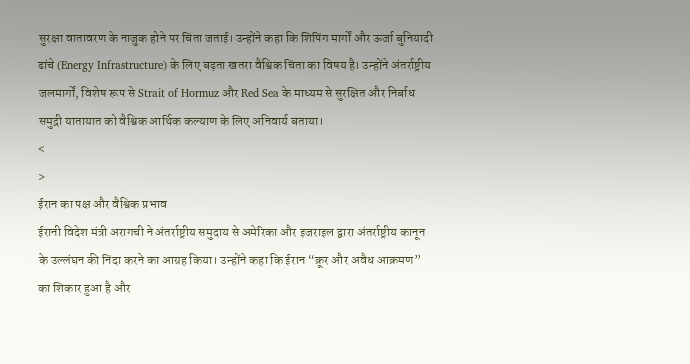सुरक्षा वातावरण के नाजुक होने पर चिंता जताई। उन्होंने कहा कि शिपिंग मार्गों और ऊर्जा बुनियादी ढांचे (Energy Infrastructure) के लिए बढ़ता खतरा वैश्विक चिंता का विषय है। उन्होंने अंतर्राष्ट्रीय जलमार्गों, विशेष रूप से Strait of Hormuz और Red Sea के माध्यम से सुरक्षित और निर्बाध समुद्री यातायात को वैश्विक आर्थिक कल्याण के लिए अनिवार्य बताया।
<
>
ईरान का पक्ष और वैश्विक प्रभाव
ईरानी विदेश मंत्री अरागची ने अंतर्राष्ट्रीय समुदाय से अमेरिका और इजराइल द्वारा अंतर्राष्ट्रीय कानून के उल्लंघन की निंदा करने का आग्रह किया। उन्होंने कहा कि ईरान “क्रूर और अवैध आक्रमण” का शिकार हुआ है और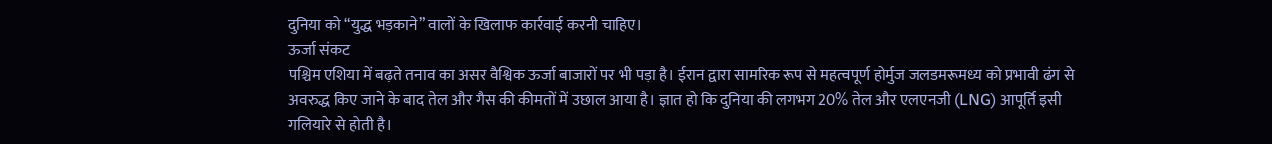दुनिया को “युद्ध भड़काने” वालों के खिलाफ कार्रवाई करनी चाहिए।
ऊर्जा संकट
पश्चिम एशिया में बढ़ते तनाव का असर वैश्विक ऊर्जा बाजारों पर भी पड़ा है। ईरान द्वारा सामरिक रूप से महत्वपूर्ण होर्मुज जलडमरूमध्य को प्रभावी ढंग से अवरुद्ध किए जाने के बाद तेल और गैस की कीमतों में उछाल आया है। ज्ञात हो कि दुनिया की लगभग 20% तेल और एलएनजी (LNG) आपूर्ति इसी गलियारे से होती है।